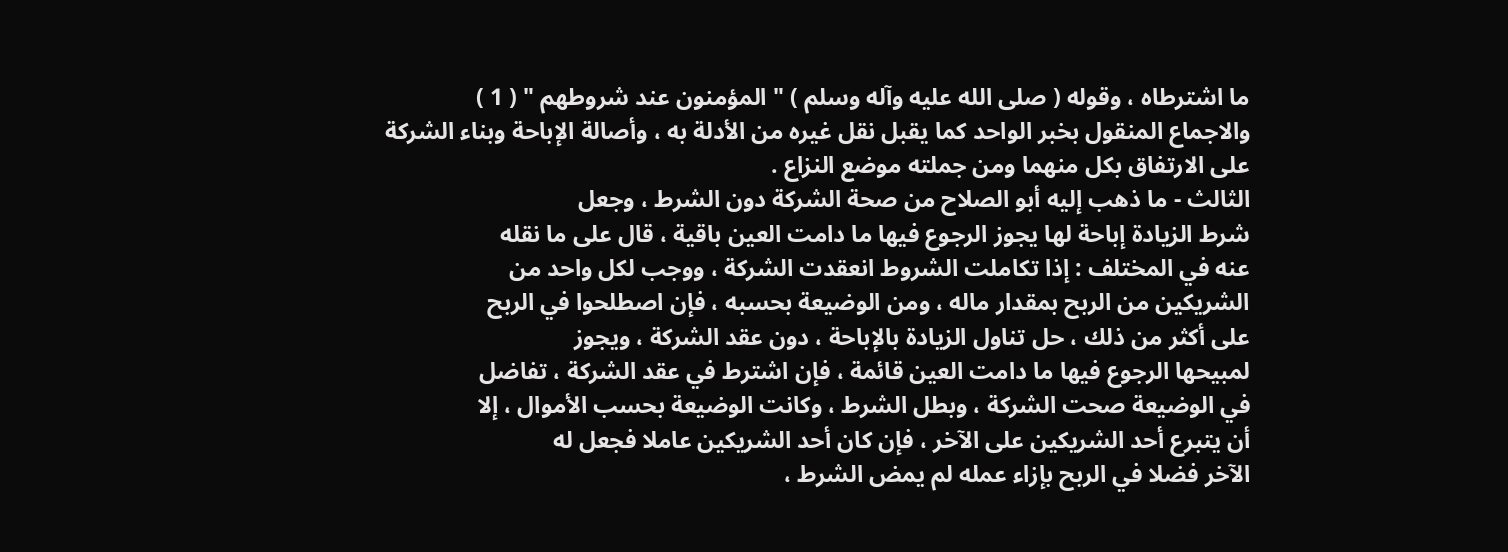ما اشترطاه ، وقوله ( صلى الله عليه وآله وسلم ) " المؤمنون عند شروطهم " ( 1 )
والاجماع المنقول بخبر الواحد كما يقبل نقل غيره من الأدلة به ، وأصالة الإباحة وبناء الشركة على الارتفاق بكل منهما ومن جملته موضع النزاع .
الثالث - ما ذهب إليه أبو الصلاح من صحة الشركة دون الشرط ، وجعل
شرط الزيادة إباحة لها يجوز الرجوع فيها ما دامت العين باقية ، قال على ما نقله
عنه في المختلف : إذا تكاملت الشروط انعقدت الشركة ، ووجب لكل واحد من
الشريكين من الربح بمقدار ماله ، ومن الوضيعة بحسبه ، فإن اصطلحوا في الربح
على أكثر من ذلك ، حل تناول الزيادة بالإباحة ، دون عقد الشركة ، ويجوز
لمبيحها الرجوع فيها ما دامت العين قائمة ، فإن اشترط في عقد الشركة ، تفاضل
في الوضيعة صحت الشركة ، وبطل الشرط ، وكانت الوضيعة بحسب الأموال ، إلا
أن يتبرع أحد الشريكين على الآخر ، فإن كان أحد الشريكين عاملا فجعل له
الآخر فضلا في الربح بإزاء عمله لم يمض الشرط ،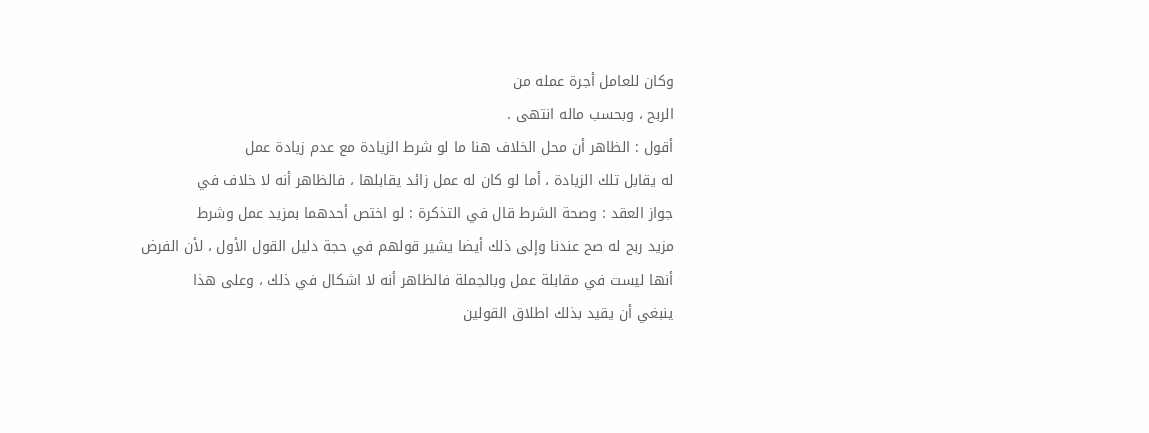وكان للعامل أجرة عمله من
الربح ، وبحسب ماله انتهى .
أقول : الظاهر أن محل الخلاف هنا ما لو شرط الزيادة مع عدم زيادة عمل
له يقابل تلك الزيادة ، أما لو كان له عمل زائد يقابلها ، فالظاهر أنه لا خلاف في
جواز العقد : وصحة الشرط قال في التذكرة : لو اختص أحدهما بمزيد عمل وشرط
مزيد ربح له صح عندنا وإلى ذلك أيضا يشير قولهم في حجة دليل القول الأول ، لأن الفرض
أنها ليست في مقابلة عمل وبالجملة فالظاهر أنه لا اشكال في ذلك ، وعلى هذا
ينبغي أن يقيد بذلك اطلاق القولين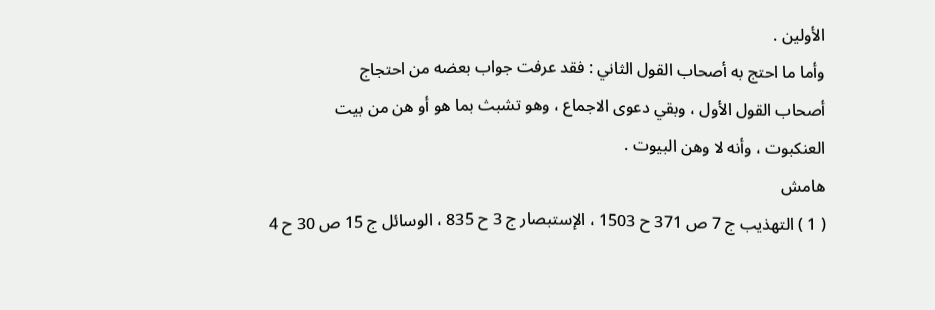الأولين .
وأما ما احتج به أصحاب القول الثاني : فقد عرفت جواب بعضه من احتجاج
أصحاب القول الأول ، وبقي دعوى الاجماع ، وهو تشبث بما هو أو هن من بيت
العنكبوت ، وأنه لا وهن البيوت .
هامش
( 1 ) التهذيب ج 7 ص 371 ح 1503 ، الإستبصار ج 3 ح 835 ، الوسائل ج 15 ص 30 ح 4